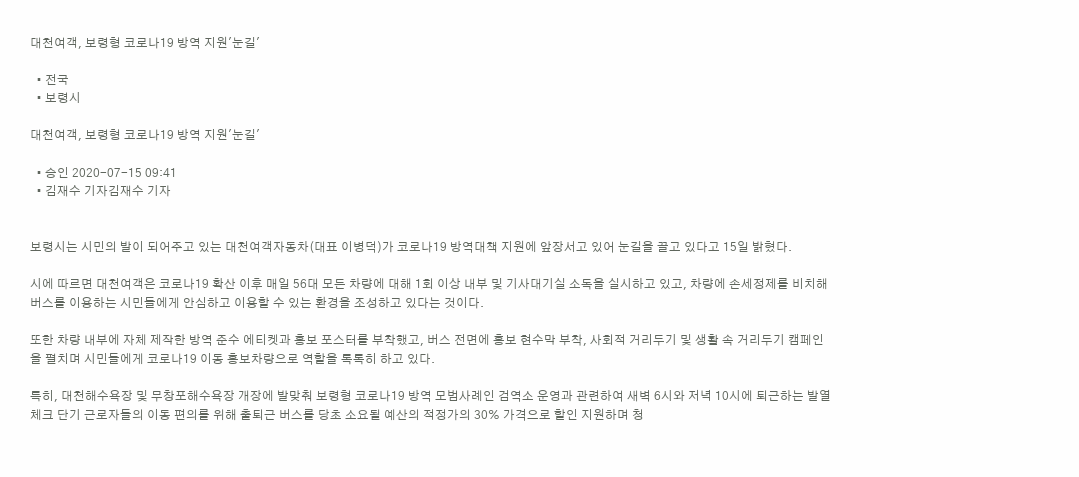대천여객, 보령형 코로나19 방역 지원'눈길'

  • 전국
  • 보령시

대천여객, 보령형 코로나19 방역 지원'눈길'

  • 승인 2020-07-15 09:41
  • 김재수 기자김재수 기자


보령시는 시민의 발이 되어주고 있는 대천여객자동차(대표 이병덕)가 코로나19 방역대책 지원에 앞장서고 있어 눈길을 끌고 있다고 15일 밝혔다.

시에 따르면 대천여객은 코로나19 확산 이후 매일 56대 모든 차량에 대해 1회 이상 내부 및 기사대기실 소독을 실시하고 있고, 차량에 손세정제를 비치해 버스를 이용하는 시민들에게 안심하고 이용할 수 있는 환경을 조성하고 있다는 것이다.

또한 차량 내부에 자체 제작한 방역 준수 에티켓과 홍보 포스터를 부착했고, 버스 전면에 홍보 현수막 부착, 사회적 거리두기 및 생활 속 거리두기 캠페인을 펼치며 시민들에게 코로나19 이동 홍보차량으로 역할을 톡톡히 하고 있다.

특히, 대천해수욕장 및 무창포해수욕장 개장에 발맞춰 보령형 코로나19 방역 모범사례인 검역소 운영과 관련하여 새벽 6시와 저녁 10시에 퇴근하는 발열체크 단기 근로자들의 이동 편의를 위해 출퇴근 버스를 당초 소요될 예산의 적정가의 30% 가격으로 할인 지원하며 청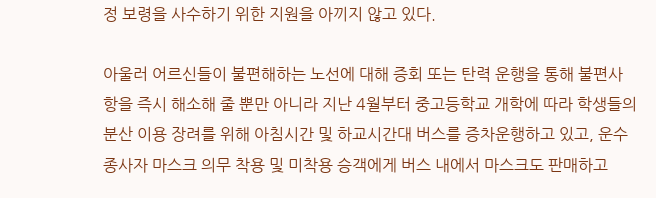정 보령을 사수하기 위한 지원을 아끼지 않고 있다.

아울러 어르신들이 불편해하는 노선에 대해 증회 또는 탄력 운행을 통해 불편사항을 즉시 해소해 줄 뿐만 아니라 지난 4월부터 중고등학교 개학에 따라 학생들의 분산 이용 장려를 위해 아침시간 및 하교시간대 버스를 증차운행하고 있고, 운수종사자 마스크 의무 착용 및 미착용 승객에게 버스 내에서 마스크도 판매하고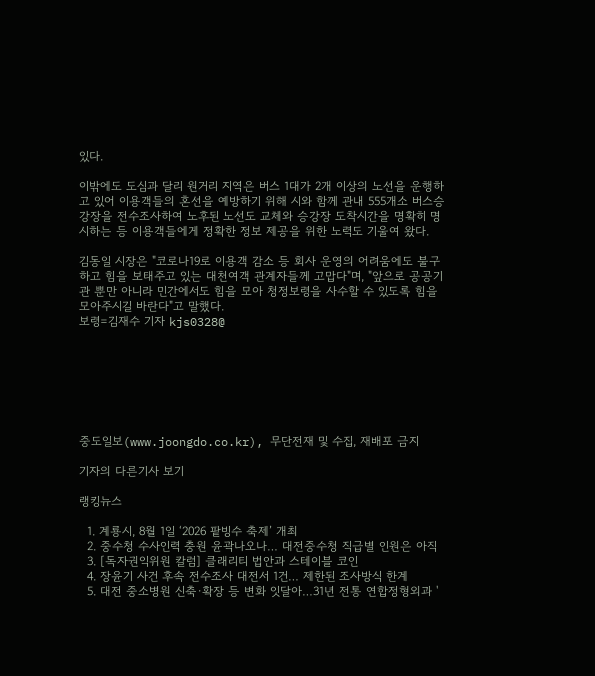있다.

이밖에도 도심과 달리 원거리 지역은 버스 1대가 2개 이상의 노선을 운행하고 있어 이용객들의 혼선을 예방하기 위해 시와 함께 관내 555개소 버스승강장을 전수조사하여 노후된 노선도 교체와 승강장 도착시간을 명확히 명시하는 등 이용객들에게 정확한 정보 제공을 위한 노력도 기울여 왔다.

김동일 시장은 "코로나19로 이용객 감소 등 회사 운영의 어려움에도 불구하고 힘을 보태주고 있는 대천여객 관계자들께 고맙다"며, "앞으로 공공기관 뿐만 아니라 민간에서도 힘을 모아 청정보령을 사수할 수 있도록 힘을 모아주시길 바란다"고 말했다.
보령=김재수 기자 kjs0328@







중도일보(www.joongdo.co.kr), 무단전재 및 수집, 재배포 금지

기자의 다른기사 보기

랭킹뉴스

  1. 계룡시, 8월 1일 ‘2026 팥빙수 축제’ 개최
  2. 중수청 수사인력 충원 윤곽나오나… 대전중수청 직급별 인원은 아직
  3. [독자권익위원 칼럼] 클래리티 법안과 스테이블 코인
  4. 장윤기 사건 후속 전수조사 대전서 1건… 제한된 조사방식 한계
  5. 대전 중소병원 신축·확장 등 변화 잇달아…31년 전통 연합정형외과 '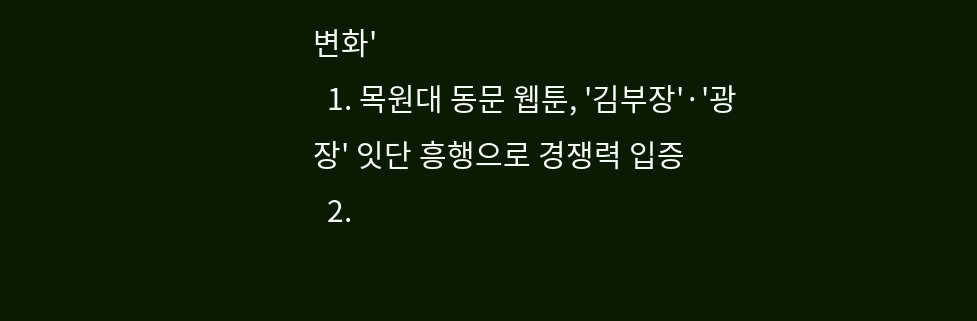변화'
  1. 목원대 동문 웹툰, '김부장'·'광장' 잇단 흥행으로 경쟁력 입증
  2.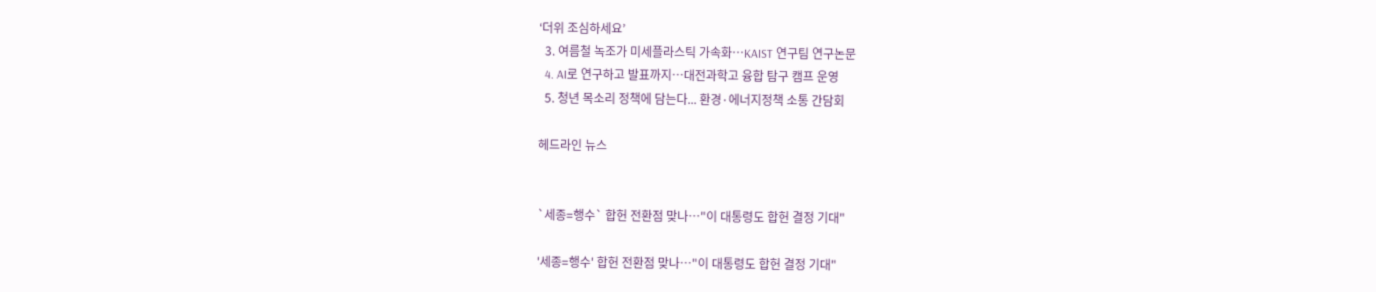‘더위 조심하세요’
  3. 여름철 녹조가 미세플라스틱 가속화…KAIST 연구팀 연구논문
  4. AI로 연구하고 발표까지…대전과학고 융합 탐구 캠프 운영
  5. 청년 목소리 정책에 담는다... 환경·에너지정책 소통 간담회

헤드라인 뉴스


`세종=행수` 합헌 전환점 맞나…"이 대통령도 합헌 결정 기대"

'세종=행수' 합헌 전환점 맞나…"이 대통령도 합헌 결정 기대"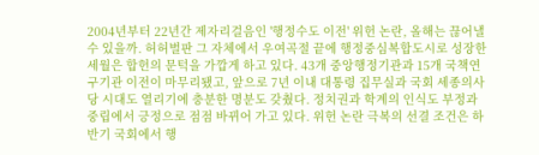2004년부터 22년간 제자리걸음인 '행정수도 이전' 위헌 논란, 올해는 끊어낼 수 있을까. 허허벌판 그 자체에서 우여곡절 끝에 행정중심복합도시로 성장한 세월은 합헌의 문턱을 가깝게 하고 있다. 43개 중앙행정기관과 15개 국책연구기관 이전이 마무리됐고, 앞으로 7년 이내 대통령 집무실과 국회 세종의사당 시대도 열리기에 충분한 명분도 갖췄다. 정치권과 학계의 인식도 부정과 중립에서 긍정으로 점점 바뀌어 가고 있다. 위헌 논란 극복의 선결 조건은 하반기 국회에서 행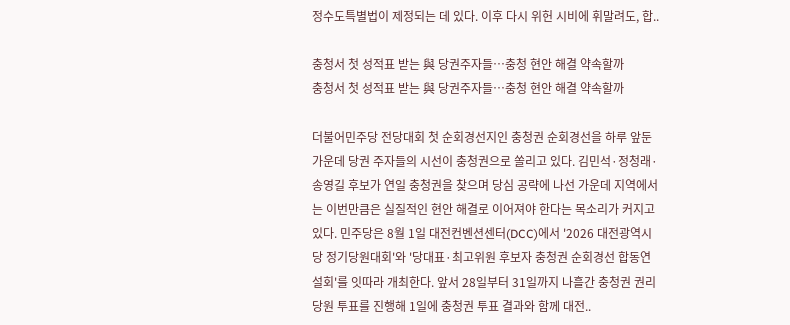정수도특별법이 제정되는 데 있다. 이후 다시 위헌 시비에 휘말려도, 합..

충청서 첫 성적표 받는 與 당권주자들…충청 현안 해결 약속할까
충청서 첫 성적표 받는 與 당권주자들…충청 현안 해결 약속할까

더불어민주당 전당대회 첫 순회경선지인 충청권 순회경선을 하루 앞둔 가운데 당권 주자들의 시선이 충청권으로 쏠리고 있다. 김민석·정청래·송영길 후보가 연일 충청권을 찾으며 당심 공략에 나선 가운데 지역에서는 이번만큼은 실질적인 현안 해결로 이어져야 한다는 목소리가 커지고 있다. 민주당은 8월 1일 대전컨벤션센터(DCC)에서 '2026 대전광역시당 정기당원대회'와 '당대표·최고위원 후보자 충청권 순회경선 합동연설회'를 잇따라 개최한다. 앞서 28일부터 31일까지 나흘간 충청권 권리당원 투표를 진행해 1일에 충청권 투표 결과와 함께 대전..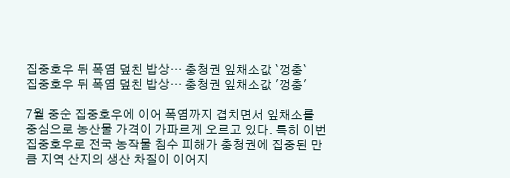집중호우 뒤 폭염 덮친 밥상… 충청권 잎채소값 `껑충`
집중호우 뒤 폭염 덮친 밥상… 충청권 잎채소값 '껑충'

7월 중순 집중호우에 이어 폭염까지 겹치면서 잎채소를 중심으로 농산물 가격이 가파르게 오르고 있다. 특히 이번 집중호우로 전국 농작물 침수 피해가 충청권에 집중된 만큼 지역 산지의 생산 차질이 이어지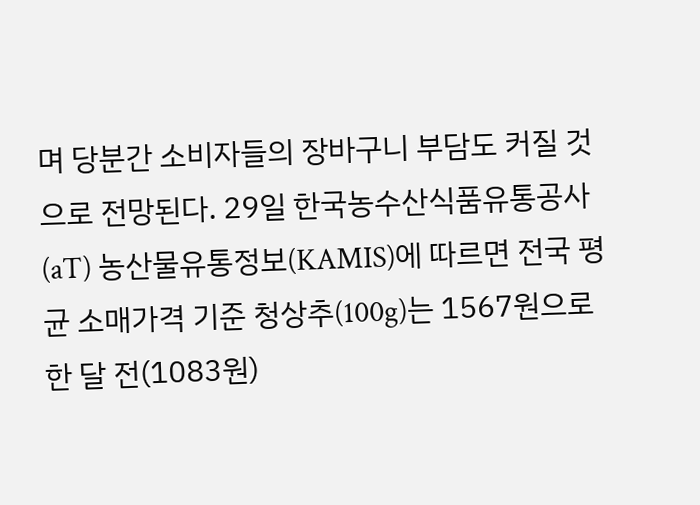며 당분간 소비자들의 장바구니 부담도 커질 것으로 전망된다. 29일 한국농수산식품유통공사(aT) 농산물유통정보(KAMIS)에 따르면 전국 평균 소매가격 기준 청상추(100g)는 1567원으로 한 달 전(1083원)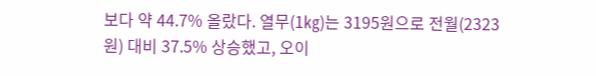보다 약 44.7% 올랐다. 열무(1㎏)는 3195원으로 전월(2323원) 대비 37.5% 상승했고, 오이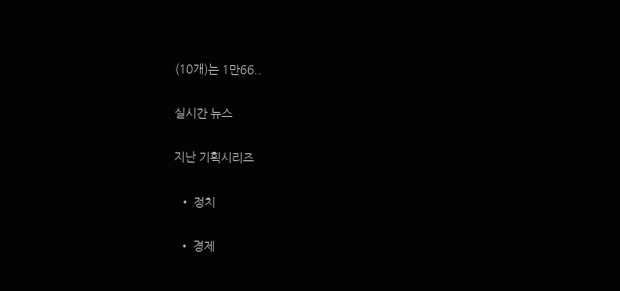(10개)는 1만66..

실시간 뉴스

지난 기획시리즈

  • 정치

  • 경제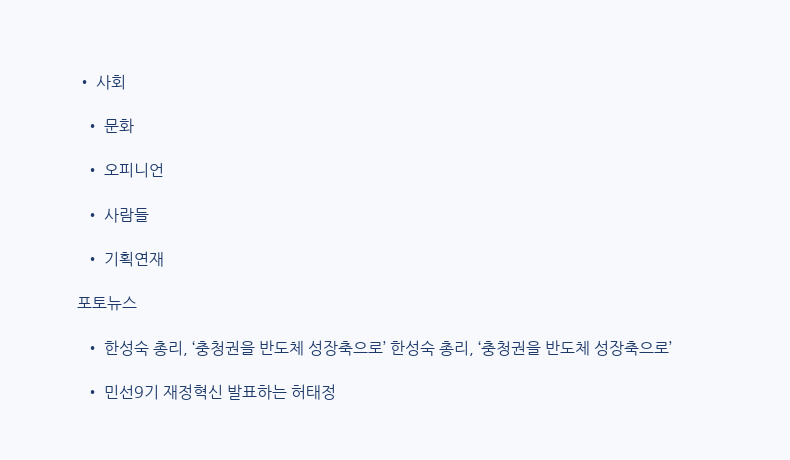• 사회

  • 문화

  • 오피니언

  • 사람들

  • 기획연재

포토뉴스

  • 한성숙 총리, ‘충청권을 반도체 성장축으로’ 한성숙 총리, ‘충청권을 반도체 성장축으로’

  • 민선9기 재정혁신 발표하는 허태정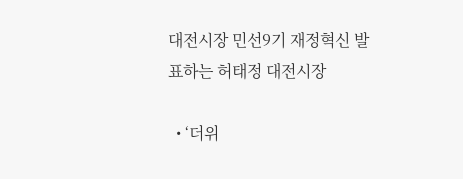대전시장 민선9기 재정혁신 발표하는 허태정 대전시장

  • ‘더위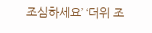조심하세요’ ‘더위 조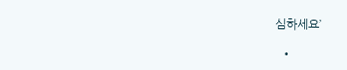심하세요’

  •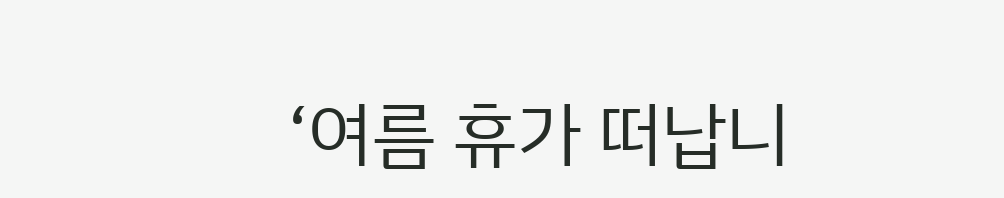‘여름 휴가 떠납니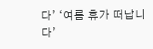다’ ‘여름 휴가 떠납니다’